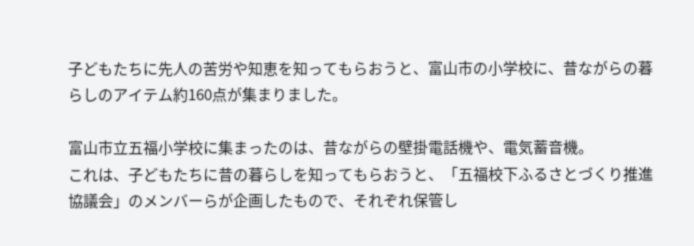子どもたちに先人の苦労や知恵を知ってもらおうと、富山市の小学校に、昔ながらの暮らしのアイテム約160点が集まりました。

富山市立五福小学校に集まったのは、昔ながらの壁掛電話機や、電気蓄音機。
これは、子どもたちに昔の暮らしを知ってもらおうと、「五福校下ふるさとづくり推進協議会」のメンバーらが企画したもので、それぞれ保管し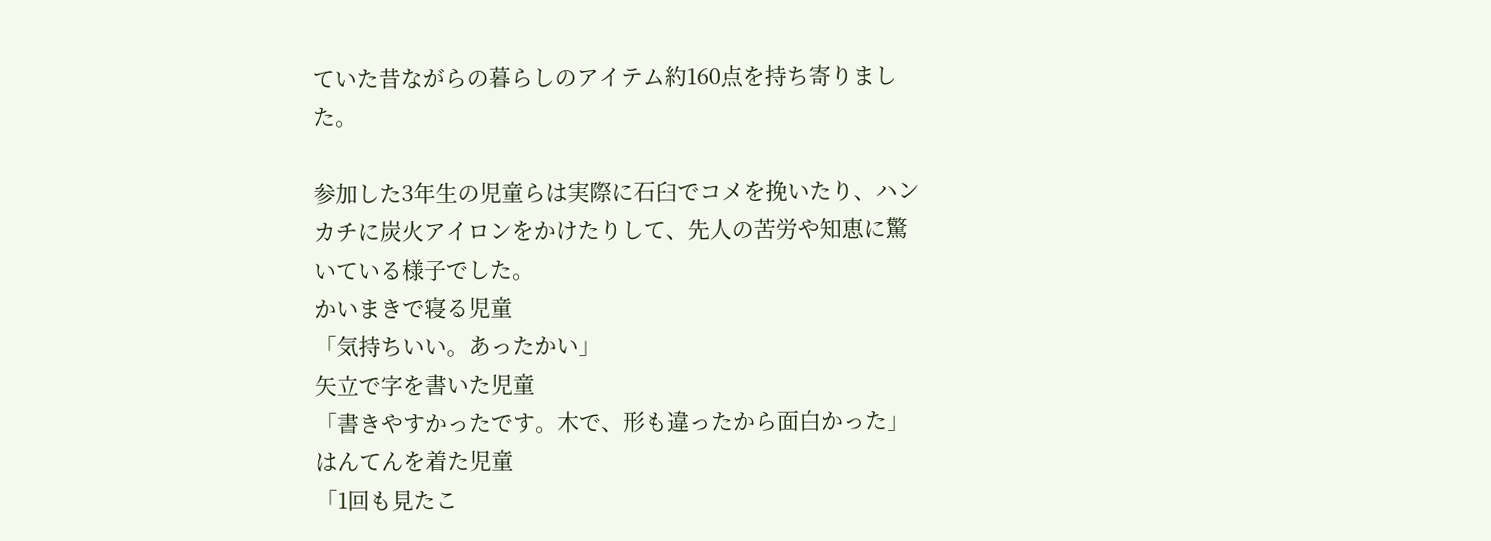ていた昔ながらの暮らしのアイテム約160点を持ち寄りました。

参加した3年生の児童らは実際に石臼でコメを挽いたり、ハンカチに炭火アイロンをかけたりして、先人の苦労や知恵に驚いている様子でした。
かいまきで寝る児童
「気持ちいい。あったかい」
矢立で字を書いた児童
「書きやすかったです。木で、形も違ったから面白かった」
はんてんを着た児童
「1回も見たこ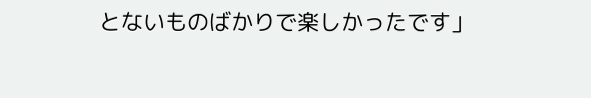とないものばかりで楽しかったです」